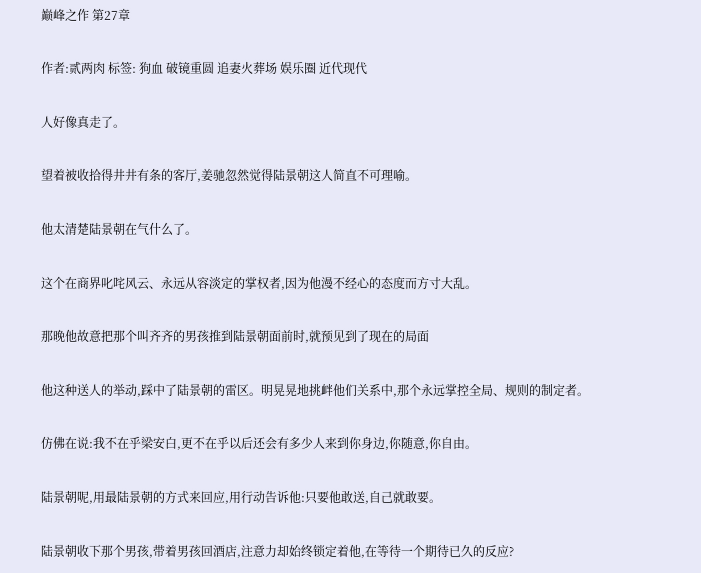巅峰之作 第27章

作者:贰两肉 标签: 狗血 破镜重圆 追妻火葬场 娱乐圈 近代现代

人好像真走了。

望着被收拾得井井有条的客厅,姜驰忽然觉得陆景朝这人简直不可理喻。

他太清楚陆景朝在气什么了。

这个在商界叱咤风云、永远从容淡定的掌权者,因为他漫不经心的态度而方寸大乱。

那晚他故意把那个叫齐齐的男孩推到陆景朝面前时,就预见到了现在的局面

他这种送人的举动,踩中了陆景朝的雷区。明晃晃地挑衅他们关系中,那个永远掌控全局、规则的制定者。

仿佛在说:我不在乎梁安白,更不在乎以后还会有多少人来到你身边,你随意,你自由。

陆景朝呢,用最陆景朝的方式来回应,用行动告诉他:只要他敢送,自己就敢要。

陆景朝收下那个男孩,带着男孩回酒店,注意力却始终锁定着他,在等待一个期待已久的反应?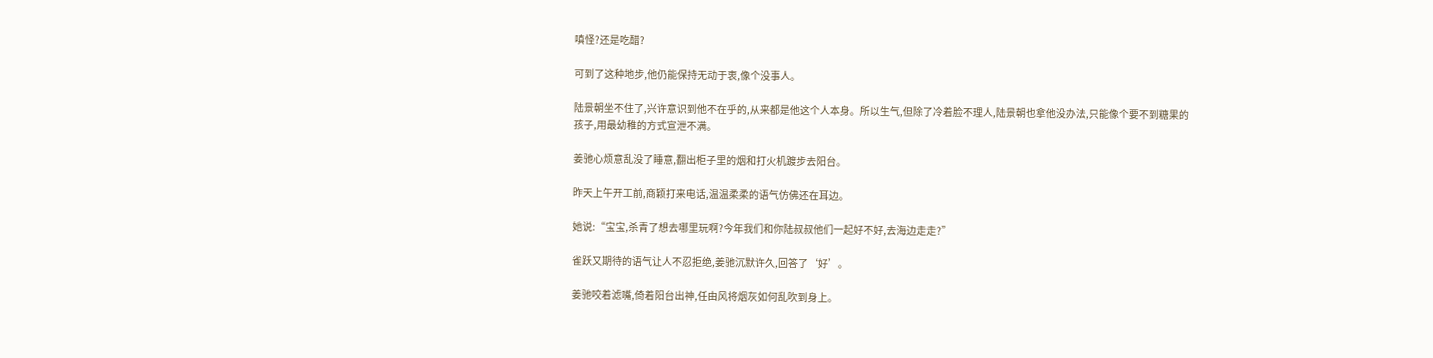嗔怪?还是吃醋?

可到了这种地步,他仍能保持无动于衷,像个没事人。

陆景朝坐不住了,兴许意识到他不在乎的,从来都是他这个人本身。所以生气,但除了冷着脸不理人,陆景朝也拿他没办法,只能像个要不到糖果的孩子,用最幼稚的方式宣泄不满。

姜驰心烦意乱没了睡意,翻出柜子里的烟和打火机踱步去阳台。

昨天上午开工前,商颖打来电话,温温柔柔的语气仿佛还在耳边。

她说:“宝宝,杀青了想去哪里玩啊?今年我们和你陆叔叔他们一起好不好,去海边走走?”

雀跃又期待的语气让人不忍拒绝,姜驰沉默许久,回答了‘好’。

姜驰咬着滤嘴,倚着阳台出神,任由风将烟灰如何乱吹到身上。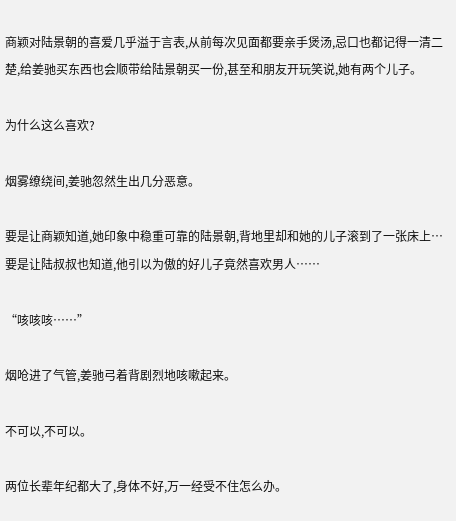商颖对陆景朝的喜爱几乎溢于言表,从前每次见面都要亲手煲汤,忌口也都记得一清二楚,给姜驰买东西也会顺带给陆景朝买一份,甚至和朋友开玩笑说,她有两个儿子。

为什么这么喜欢?

烟雾缭绕间,姜驰忽然生出几分恶意。

要是让商颖知道,她印象中稳重可靠的陆景朝,背地里却和她的儿子滚到了一张床上…要是让陆叔叔也知道,他引以为傲的好儿子竟然喜欢男人……

“咳咳咳……”

烟呛进了气管,姜驰弓着背剧烈地咳嗽起来。

不可以,不可以。

两位长辈年纪都大了,身体不好,万一经受不住怎么办。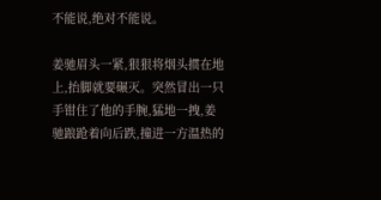不能说,绝对不能说。

姜驰眉头一紧,狠狠将烟头掼在地上,抬脚就要碾灭。突然冒出一只手钳住了他的手腕,猛地一拽,姜驰踉跄着向后跌,撞进一方温热的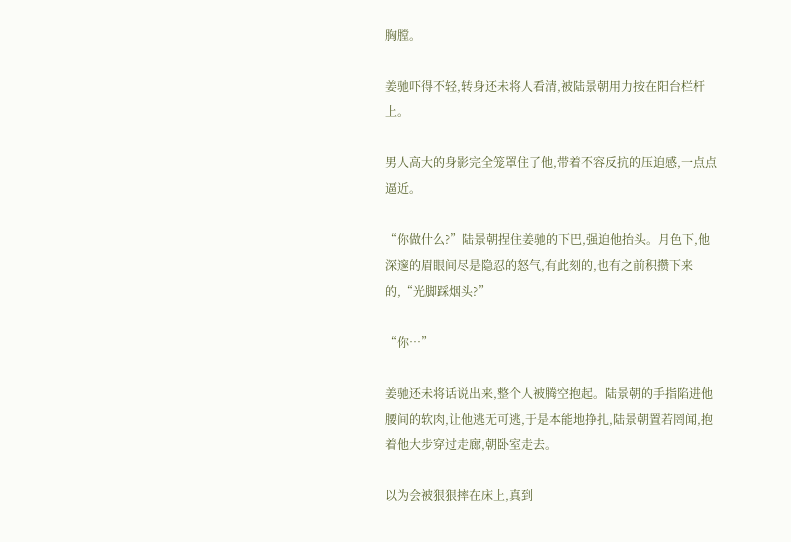胸膛。

姜驰吓得不轻,转身还未将人看清,被陆景朝用力按在阳台栏杆上。

男人高大的身影完全笼罩住了他,带着不容反抗的压迫感,一点点逼近。

“你做什么?”陆景朝捏住姜驰的下巴,强迫他抬头。月色下,他深邃的眉眼间尽是隐忍的怒气,有此刻的,也有之前积攒下来的,“光脚踩烟头?”

“你…”

姜驰还未将话说出来,整个人被腾空抱起。陆景朝的手指陷进他腰间的软肉,让他逃无可逃,于是本能地挣扎,陆景朝置若罔闻,抱着他大步穿过走廊,朝卧室走去。

以为会被狠狠摔在床上,真到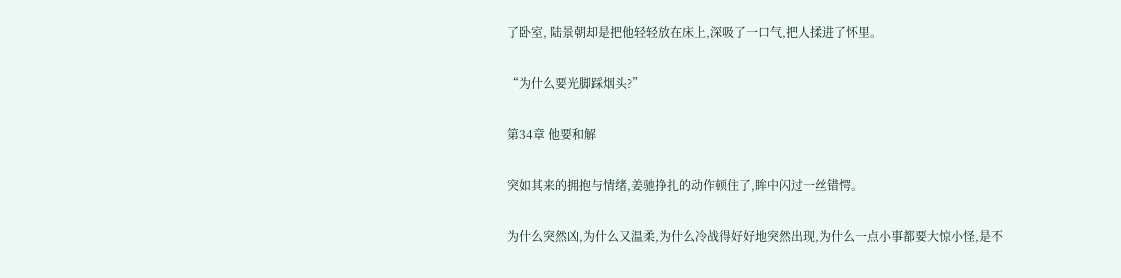了卧室, 陆景朝却是把他轻轻放在床上,深吸了一口气,把人揉进了怀里。

“为什么要光脚踩烟头?”

第34章 他要和解

突如其来的拥抱与情绪,姜驰挣扎的动作顿住了,眸中闪过一丝错愕。

为什么突然凶,为什么又温柔,为什么冷战得好好地突然出现,为什么一点小事都要大惊小怪,是不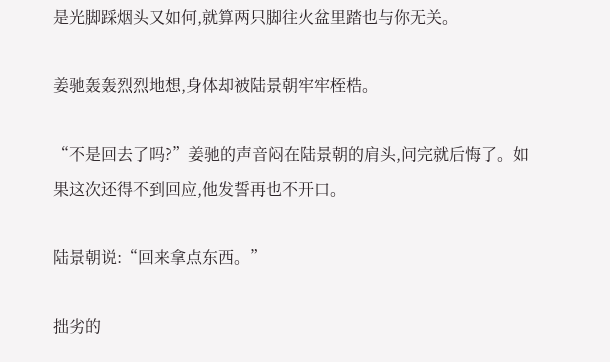是光脚踩烟头又如何,就算两只脚往火盆里踏也与你无关。

姜驰轰轰烈烈地想,身体却被陆景朝牢牢桎梏。

“不是回去了吗?”姜驰的声音闷在陆景朝的肩头,问完就后悔了。如果这次还得不到回应,他发誓再也不开口。

陆景朝说:“回来拿点东西。”

拙劣的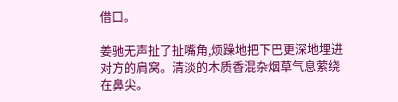借口。

姜驰无声扯了扯嘴角,烦躁地把下巴更深地埋进对方的肩窝。清淡的木质香混杂烟草气息萦绕在鼻尖。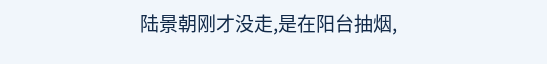陆景朝刚才没走,是在阳台抽烟,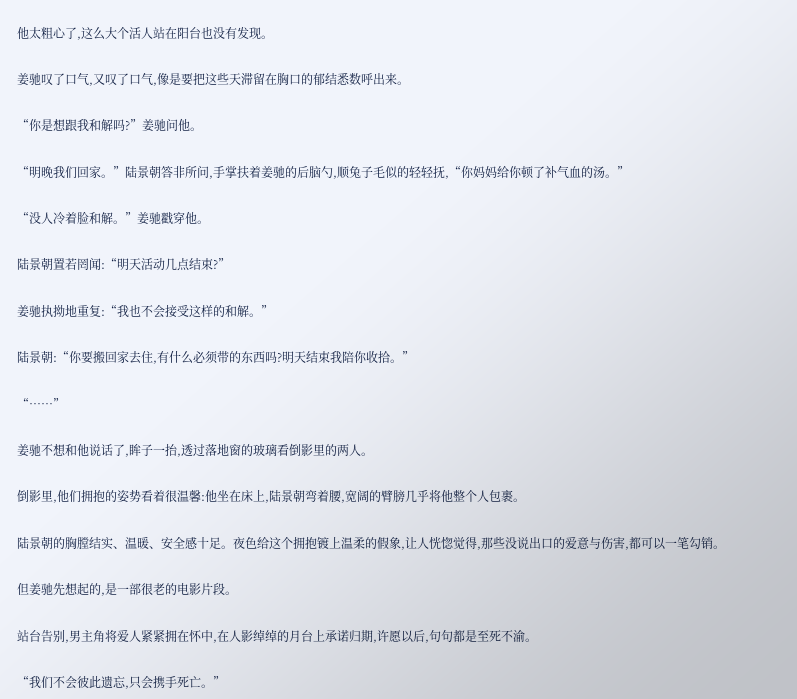他太粗心了,这么大个活人站在阳台也没有发现。

姜驰叹了口气,又叹了口气,像是要把这些天滞留在胸口的郁结悉数呼出来。

“你是想跟我和解吗?”姜驰问他。

“明晚我们回家。”陆景朝答非所问,手掌扶着姜驰的后脑勺,顺兔子毛似的轻轻抚,“你妈妈给你顿了补气血的汤。”

“没人冷着脸和解。”姜驰戳穿他。

陆景朝置若罔闻:“明天活动几点结束?”

姜驰执拗地重复:“我也不会接受这样的和解。”

陆景朝:“你要搬回家去住,有什么必须带的东西吗?明天结束我陪你收拾。”

“……”

姜驰不想和他说话了,眸子一抬,透过落地窗的玻璃看倒影里的两人。

倒影里,他们拥抱的姿势看着很温馨:他坐在床上,陆景朝弯着腰,宽阔的臂膀几乎将他整个人包裹。

陆景朝的胸膛结实、温暖、安全感十足。夜色给这个拥抱镀上温柔的假象,让人恍惚觉得,那些没说出口的爱意与伤害,都可以一笔勾销。

但姜驰先想起的,是一部很老的电影片段。

站台告别,男主角将爱人紧紧拥在怀中,在人影绰绰的月台上承诺归期,许愿以后,句句都是至死不渝。

“我们不会彼此遗忘,只会携手死亡。”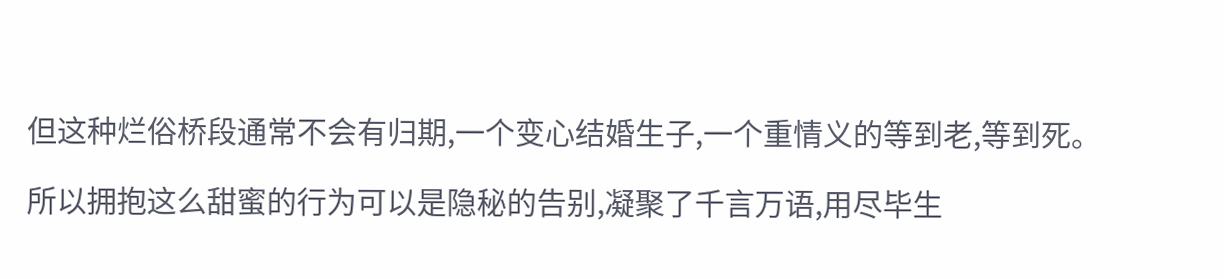但这种烂俗桥段通常不会有归期,一个变心结婚生子,一个重情义的等到老,等到死。

所以拥抱这么甜蜜的行为可以是隐秘的告别,凝聚了千言万语,用尽毕生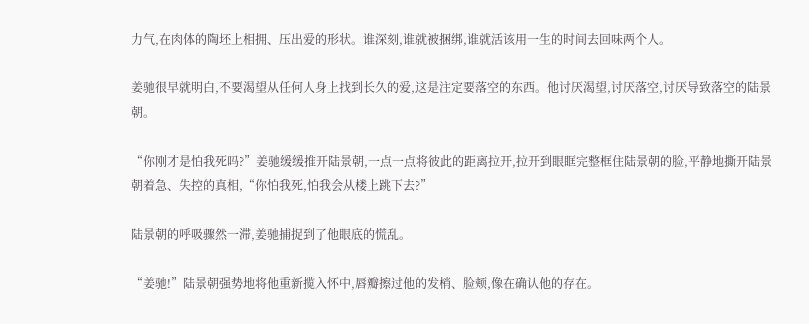力气,在肉体的陶坯上相拥、压出爱的形状。谁深刻,谁就被捆绑,谁就活该用一生的时间去回味两个人。

姜驰很早就明白,不要渴望从任何人身上找到长久的爱,这是注定要落空的东西。他讨厌渴望,讨厌落空,讨厌导致落空的陆景朝。

“你刚才是怕我死吗?”姜驰缓缓推开陆景朝,一点一点将彼此的距离拉开,拉开到眼眶完整框住陆景朝的脸,平静地撕开陆景朝着急、失控的真相,“你怕我死,怕我会从楼上跳下去?”

陆景朝的呼吸骤然一滞,姜驰捕捉到了他眼底的慌乱。

“姜驰!”陆景朝强势地将他重新揽入怀中,唇瓣擦过他的发梢、脸颊,像在确认他的存在。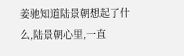姜驰知道陆景朝想起了什么,陆景朝心里,一直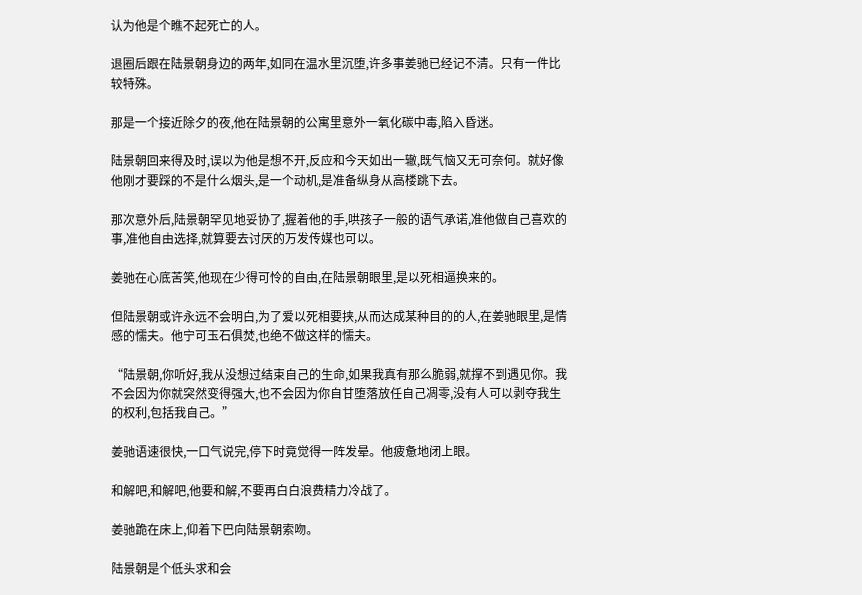认为他是个瞧不起死亡的人。

退圈后跟在陆景朝身边的两年,如同在温水里沉堕,许多事姜驰已经记不清。只有一件比较特殊。

那是一个接近除夕的夜,他在陆景朝的公寓里意外一氧化碳中毒,陷入昏迷。

陆景朝回来得及时,误以为他是想不开,反应和今天如出一辙,既气恼又无可奈何。就好像他刚才要踩的不是什么烟头,是一个动机,是准备纵身从高楼跳下去。

那次意外后,陆景朝罕见地妥协了,握着他的手,哄孩子一般的语气承诺,准他做自己喜欢的事,准他自由选择,就算要去讨厌的万发传媒也可以。

姜驰在心底苦笑,他现在少得可怜的自由,在陆景朝眼里,是以死相逼换来的。

但陆景朝或许永远不会明白,为了爱以死相要挟,从而达成某种目的的人,在姜驰眼里,是情感的懦夫。他宁可玉石俱焚,也绝不做这样的懦夫。

“陆景朝,你听好,我从没想过结束自己的生命,如果我真有那么脆弱,就撑不到遇见你。我不会因为你就突然变得强大,也不会因为你自甘堕落放任自己凋零,没有人可以剥夺我生的权利,包括我自己。”

姜驰语速很快,一口气说完,停下时竟觉得一阵发晕。他疲惫地闭上眼。

和解吧,和解吧,他要和解,不要再白白浪费精力冷战了。

姜驰跪在床上,仰着下巴向陆景朝索吻。

陆景朝是个低头求和会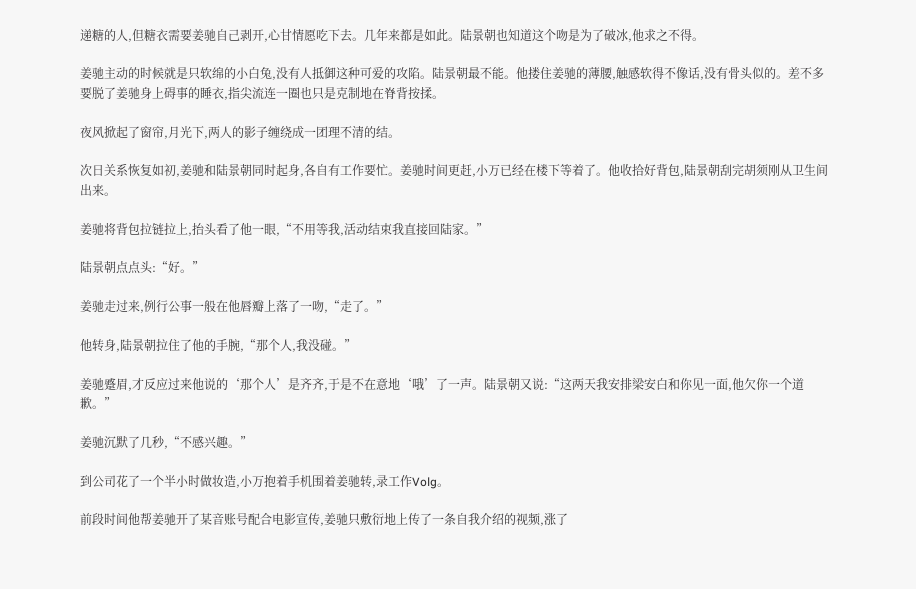递糖的人,但糖衣需要姜驰自己剥开,心甘情愿吃下去。几年来都是如此。陆景朝也知道这个吻是为了破冰,他求之不得。

姜驰主动的时候就是只软绵的小白兔,没有人抵御这种可爱的攻陷。陆景朝最不能。他搂住姜驰的薄腰,触感软得不像话,没有骨头似的。差不多要脱了姜驰身上碍事的睡衣,指尖流连一圈也只是克制地在脊背按揉。

夜风掀起了窗帘,月光下,两人的影子缠绕成一团理不清的结。

次日关系恢复如初,姜驰和陆景朝同时起身,各自有工作要忙。姜驰时间更赶,小万已经在楼下等着了。他收拾好背包,陆景朝刮完胡须刚从卫生间出来。

姜驰将背包拉链拉上,抬头看了他一眼,“不用等我,活动结束我直接回陆家。”

陆景朝点点头:“好。”

姜驰走过来,例行公事一般在他唇瓣上落了一吻,“走了。”

他转身,陆景朝拉住了他的手腕,“那个人,我没碰。”

姜驰蹙眉,才反应过来他说的‘那个人’是齐齐,于是不在意地‘哦’了一声。陆景朝又说:“这两天我安排梁安白和你见一面,他欠你一个道歉。”

姜驰沉默了几秒,“不感兴趣。”

到公司花了一个半小时做妆造,小万抱着手机围着姜驰转,录工作Volg。

前段时间他帮姜驰开了某音账号配合电影宣传,姜驰只敷衍地上传了一条自我介绍的视频,涨了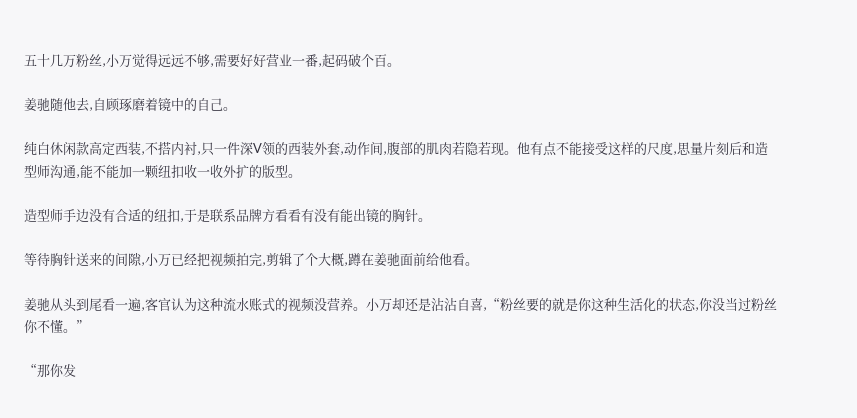五十几万粉丝,小万觉得远远不够,需要好好营业一番,起码破个百。

姜驰随他去,自顾琢磨着镜中的自己。

纯白休闲款高定西装,不搭内衬,只一件深V领的西装外套,动作间,腹部的肌肉若隐若现。他有点不能接受这样的尺度,思量片刻后和造型师沟通,能不能加一颗纽扣收一收外扩的版型。

造型师手边没有合适的纽扣,于是联系品牌方看看有没有能出镜的胸针。

等待胸针送来的间隙,小万已经把视频拍完,剪辑了个大概,蹲在姜驰面前给他看。

姜驰从头到尾看一遍,客官认为这种流水账式的视频没营养。小万却还是沾沾自喜,“粉丝要的就是你这种生活化的状态,你没当过粉丝你不懂。”

“那你发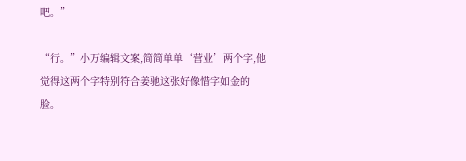吧。”

“行。”小万编辑文案,简简单单‘营业’两个字,他觉得这两个字特别符合姜驰这张好像惜字如金的脸。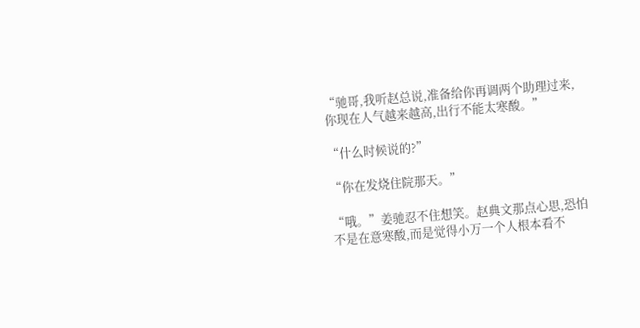“驰哥,我听赵总说,准备给你再调两个助理过来,你现在人气越来越高,出行不能太寒酸。”

“什么时候说的?”

“你在发烧住院那天。”

“哦。”姜驰忍不住想笑。赵典文那点心思,恐怕不是在意寒酸,而是觉得小万一个人根本看不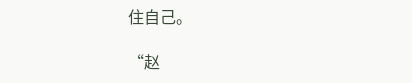住自己。

“赵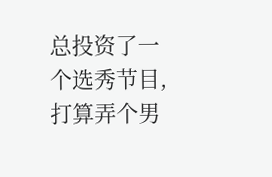总投资了一个选秀节目,打算弄个男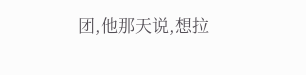团,他那天说,想拉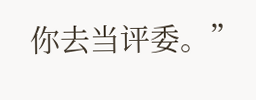你去当评委。”